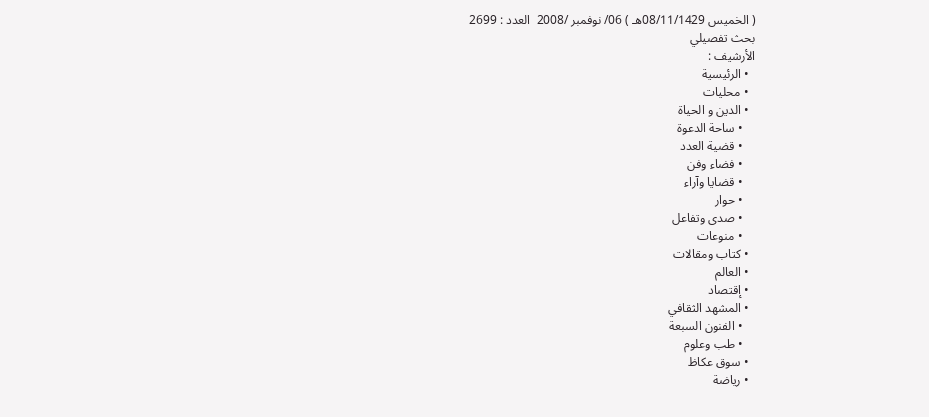( الخميس 08/11/1429هـ ) 06/ نوفمبر /2008  العدد : 2699
بحث تفصيلي
الأرشيف :
  • الرئيسية
  • محليات
  • الدين و الحياة
    • ساحة الدعوة
    • قضية العدد
    • فضاء وفن
    • قضايا وآراء
    • حوار
    • صدى وتفاعل
    • منوعات
  • كتاب ومقالات
  • العالم
  • إقتصاد
  • المشهد الثقافي
    • الفنون السبعة
    • طب وعلوم
  • سوق عكاظ
  • رياضة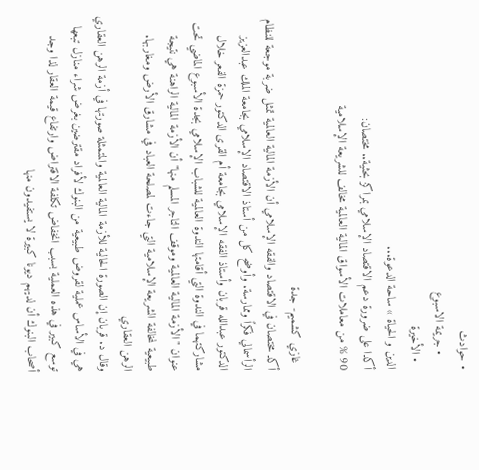• حوادث
    • جريمة الاسبوع
  • الأخيرة
الدين و الحياة » ساحة الدعوة...
أكدا على ضرورة دعم الاقتصاد الإسلامي بمراكز بحثية.. مختصان:
90 % من معاملات الأسواق المالية العالمية مخالف للشريعة الإسلامية

  غازي كشميم- جدة
أكد مختصان في الاقتصاد والفقه الإسلامي أن الأزمة المالية العالمية تمثل ضربة موجعة للنظام الرأسمالي فكراً وممارسة. وأوضح كل من أستاذ الاقتصاد الإسلامي بجامعة الملك عبدالعزيز الدكتور عبدالله قربان وأستاذ الفقه الإسلامي بجامعة أم القرى الدكتور حمزة الفعر خلال مشاركتهما في الندوة التي أقامتها الندوة العالمية للشباب الإسلامي بجدة الأسبوع الماضي تحت عنوان "الأزمة المالية العالمية وموقف التاجر المسلم منها" أن الأزمة المالية الراهنة هي نتيجة طبيعية لمخالفة الشريعة الإسلامية التي جاءت لمصلحة العباد في مشارق الأرض ومغاربها.
الرهن العقاري
وقال د. قربان إن الصورة الحالية للأزمة المالية العالمية والمتمثلة صورتها في أزمة الرهن العقاري هي في الأساس عملية لقروض طبيعية من البنوك لأفراد مقترضين بغرض شراء منازل تبعها توسع كبير في هذه العملية بسبب انخفاض تكلفة الاقتراض وارتفاع قيمة العقار لذا وجد أصحاب البنوك أن لديهم ديونا كبيرة لا يستفيدون منها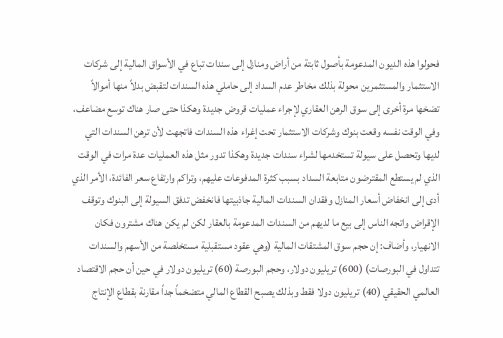فحولوا هذه الديون المدعومة بأصول ثابتة من أراض ومنازل إلى سندات تباع في الأسواق المالية إلى شركات الاستثمار والمستثمرين محولة بذلك مخاطر عدم السداد إلى حاملي هذه السندات لتقبض بدلاً منها أموالاً تضخها مرة أخرى إلى سوق الرهن العقاري لإجراء عمليات قروض جديدة وهكذا حتى صار هناك توسع مضاعف، وفي الوقت نفسه وقعت بنوك وشركات الاستثمار تحت إغراء هذه السندات فاتجهت لأن ترهن السندات التي لديها وتحصل على سيولة تستخدمها لشراء سندات جديدة وهكذا تدور مثل هذه العمليات عدة مرات في الوقت الذي لم يستطع المقترضون متابعة السداد بسبب كثرة المدفوعات عليهم، وتراكم وارتفاع سعر الفائدة، الأمر الذي أدى إلى انخفاض أسعار المنازل وفقدان السندات المالية جاذبيتها فانخفض تدفق السيولة إلى البنوك وتوقف الإقراض واتجه الناس إلى بيع ما لديهم من السندات المدعومة بالعقار لكن لم يكن هناك مشترون فكان الانهيار، وأضاف: إن حجم سوق المشتقات المالية (وهي عقود مستقبلية مستخلصة من الأسهم والسندات تتداول في البورصات) (600) تريليون دولار، وحجم البورصة (60) تريليون دولار في حين أن حجم الاقتصاد العالمي الحقيقي (40) تريليون دولا فقط وبذلك يصبح القطاع المالي متضخماً جداً مقارنة بقطاع الإنتاج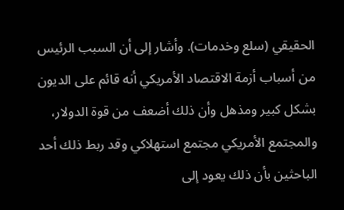الحقيقي (سلع وخدمات). وأشار إلى أن السبب الرئيس من أسباب أزمة الاقتصاد الأمريكي أنه قائم على الديون بشكل كبير ومذهل وأن ذلك أضعف من قوة الدولار، والمجتمع الأمريكي مجتمع استهلاكي وقد ربط ذلك أحد الباحثين بأن ذلك يعود إلى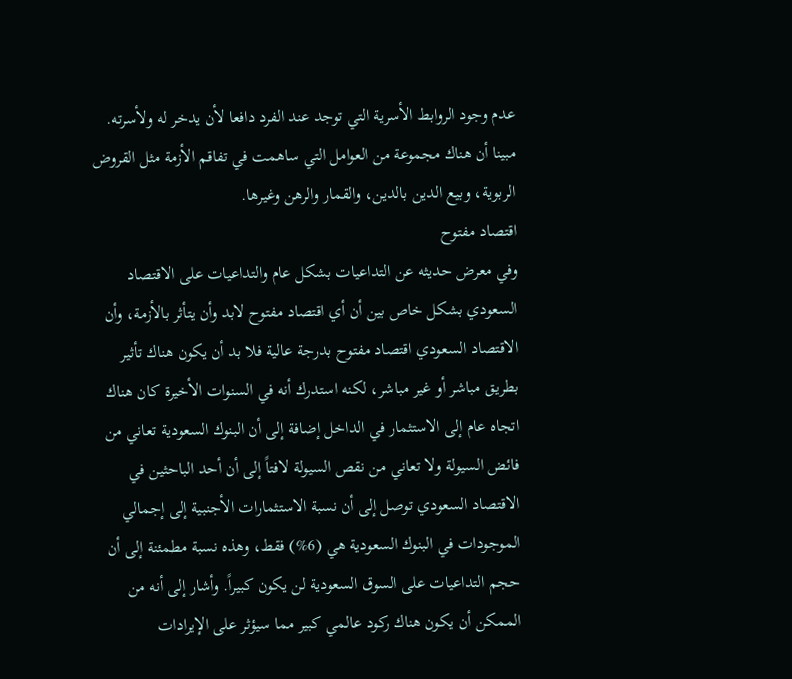عدم وجود الروابط الأسرية التي توجد عند الفرد دافعا لأن يدخر له ولأسرته.
مبينا أن هناك مجموعة من العوامل التي ساهمت في تفاقم الأزمة مثل القروض الربوية، وبيع الدين بالدين، والقمار والرهن وغيرها.
اقتصاد مفتوح
وفي معرض حديثه عن التداعيات بشكل عام والتداعيات على الاقتصاد السعودي بشكل خاص بين أن أي اقتصاد مفتوح لابد وأن يتأثر بالأزمة، وأن الاقتصاد السعودي اقتصاد مفتوح بدرجة عالية فلا بد أن يكون هناك تأثير بطريق مباشر أو غير مباشر، لكنه استدرك أنه في السنوات الأخيرة كان هناك اتجاه عام إلى الاستثمار في الداخل إضافة إلى أن البنوك السعودية تعاني من فائض السيولة ولا تعاني من نقص السيولة لافتاً إلى أن أحد الباحثين في الاقتصاد السعودي توصل إلى أن نسبة الاستثمارات الأجنبية إلى إجمالي الموجودات في البنوك السعودية هي (6%) فقط، وهذه نسبة مطمئنة إلى أن حجم التداعيات على السوق السعودية لن يكون كبيراً. وأشار إلى أنه من الممكن أن يكون هناك ركود عالمي كبير مما سيؤثر على الإيرادات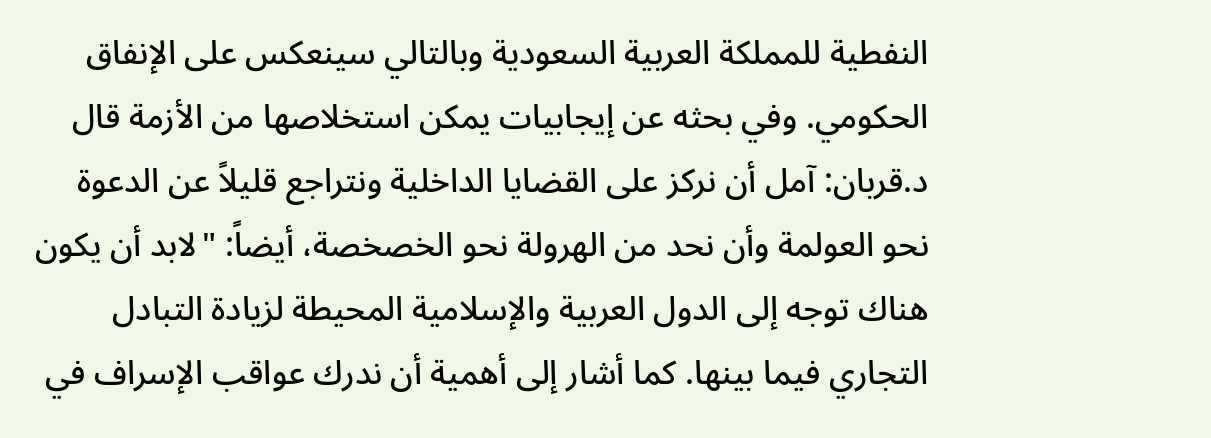النفطية للمملكة العربية السعودية وبالتالي سينعكس على الإنفاق الحكومي. وفي بحثه عن إيجابيات يمكن استخلاصها من الأزمة قال د.قربان: آمل أن نركز على القضايا الداخلية ونتراجع قليلاً عن الدعوة نحو العولمة وأن نحد من الهرولة نحو الخصخصة، أيضاً: "لابد أن يكون هناك توجه إلى الدول العربية والإسلامية المحيطة لزيادة التبادل التجاري فيما بينها. كما أشار إلى أهمية أن ندرك عواقب الإسراف في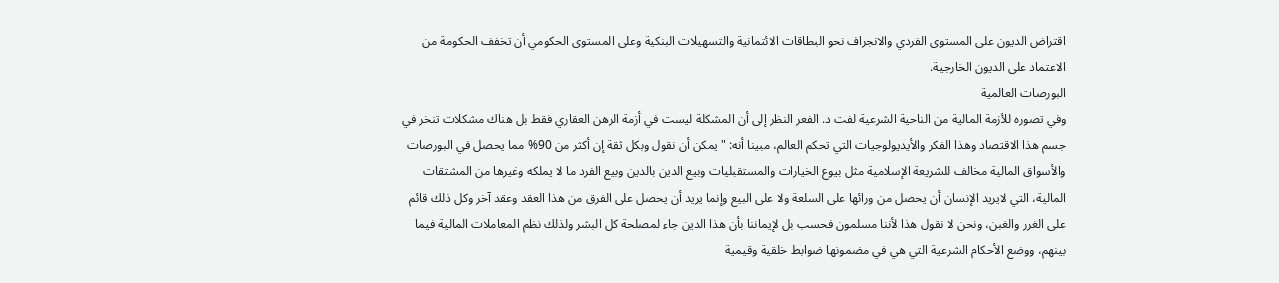اقتراض الديون على المستوى الفردي والانجراف نحو البطاقات الائتمانية والتسهيلات البنكية وعلى المستوى الحكومي أن تخفف الحكومة من الاعتماد على الديون الخارجية.
البورصات العالمية
وفي تصوره للأزمة المالية من الناحية الشرعية لفت د. الفعر النظر إلى أن المشكلة ليست في أزمة الرهن العقاري فقط بل هناك مشكلات تنخر في جسم هذا الاقتصاد وهذا الفكر والأيديولوجيات التي تحكم العالم، مبينا أنه: "يمكن أن نقول وبكل ثقة إن أكثر من 90% مما يحصل في البورصات والأسواق المالية مخالف للشريعة الإسلامية مثل بيوع الخيارات والمستقبليات وبيع الدين بالدين وبيع الفرد ما لا يملكه وغيرها من المشتقات المالية، التي لايريد الإنسان أن يحصل من ورائها على السلعة ولا على البيع وإنما يريد أن يحصل على الفرق من هذا العقد وعقد آخر وكل ذلك قائم على الغرر والغبن، ونحن لا نقول هذا لأننا مسلمون فحسب بل لإيماننا بأن هذا الدين جاء لمصلحة كل البشر ولذلك نظم المعاملات المالية فيما بينهم، ووضع الأحكام الشرعية التي هي في مضمونها ضوابط خلقية وقيمية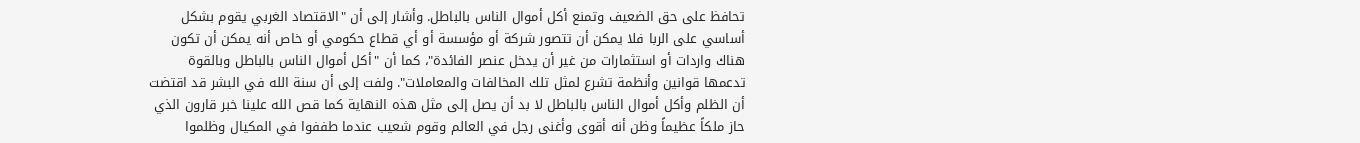تحافظ على حق الضعيف وتمنع أكل أموال الناس بالباطل. وأشار إلى أن "الاقتصاد الغربي يقوم بشكل أساسي على الربا فلا يمكن أن تتصور شركة أو مؤسسة أو أي قطاع حكومي أو خاص أنه يمكن أن تكون هناك واردات أو استثمارات من غير أن يدخل عنصر الفائدة"، كما أن "أكل أموال الناس بالباطل وبالقوة تدعمها قوانين وأنظمة تشرع لمثل تلك المخالفات والمعاملات". ولفت إلى أن سنة الله في البشر قد اقتضت أن الظلم وأكل أموال الناس بالباطل لا بد أن يصل إلى مثل هذه النهاية كما قص الله علينا خبر قارون الذي حاز ملكاً عظيماً وظن أنه أقوى وأغنى رجل في العالم وقوم شعيب عندما طففوا في المكيال وظلموا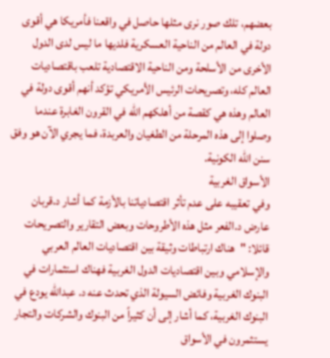بعضهم، تلك صور نرى مثلها حاصل في واقعنا فأمريكا هي أقوى دولة في العالم من الناحية العسكرية فلديها ما ليس لدى الدول الأخرى من الأسلحة ومن الناحية الاقتصادية تلعب باقتصاديات العالم كله، وتصريحات الرئيس الأمريكي تؤكد أنهم أقوى دولة في العالم وهذه هي كقصة من أهلكهم الله في القرون الغابرة عندما وصلوا إلى هذه المرحلة من الطغيان والعربدة، فما يجري الآن هو وفق سنن الله الكونية.
الأسواق الغربية
وفي تعقيبه على عدم تأثر اقتصادياتنا بالأزمة كما أشار د.قربان عارض د.الفعر مثل هذه الأطروحات وبعض التقارير والتصريحات قائلا: "هناك ارتباطات وثيقة بين اقتصاديات العالم العربي والإسلامي وبين اقتصاديات الدول الغربية فهناك استثمارات في البنوك الغربية وفائض السيولة الذي تحدث عنه د. عبدالله يودع في البنوك الغربية، كما أشار إلى أن كثيراً من البنوك والشركات والتجار يستثمرون في الأسواق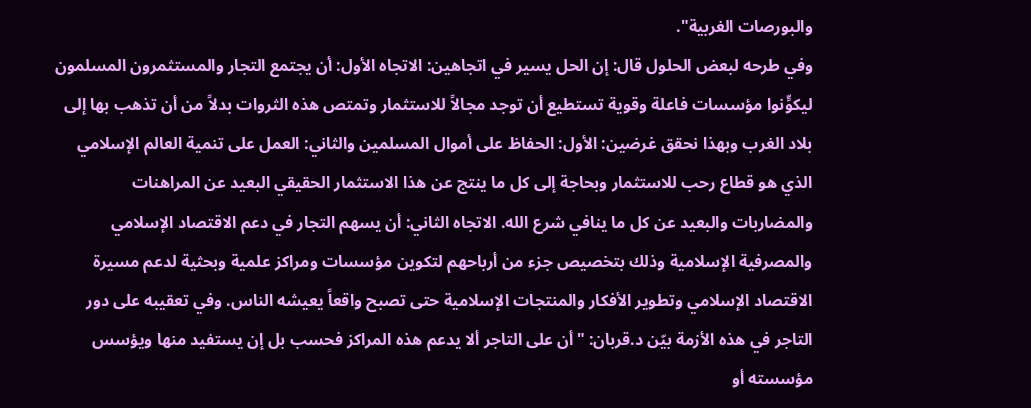والبورصات الغربية".
وفي طرحه لبعض الحلول قال: إن الحل يسير في اتجاهين: الاتجاه الأول: أن يجتمع التجار والمستثمرون المسلمون ليكوٍّنوا مؤسسات فاعلة وقوية تستطيع أن توجد مجالاً للاستثمار وتمتص هذه الثروات بدلاً من أن تذهب بها إلى بلاد الغرب وبهذا نحقق غرضين: الأول: الحفاظ على أموال المسلمين والثاني: العمل على تنمية العالم الإسلامي الذي هو قطاع رحب للاستثمار وبحاجة إلى كل ما ينتج عن هذا الاستثمار الحقيقي البعيد عن المراهنات والمضاربات والبعيد عن كل ما ينافي شرع الله. الاتجاه الثاني: أن يسهم التجار في دعم الاقتصاد الإسلامي والمصرفية الإسلامية وذلك بتخصيص جزء من أرباحهم لتكوين مؤسسات ومراكز علمية وبحثية لدعم مسيرة الاقتصاد الإسلامي وتطوير الأفكار والمنتجات الإسلامية حتى تصبح واقعاً يعيشه الناس. وفي تعقيبه على دور التاجر في هذه الأزمة بيّن د.قربان: "أن على التاجر ألا يدعم هذه المراكز فحسب بل إن يستفيد منها ويؤسس مؤسسته أو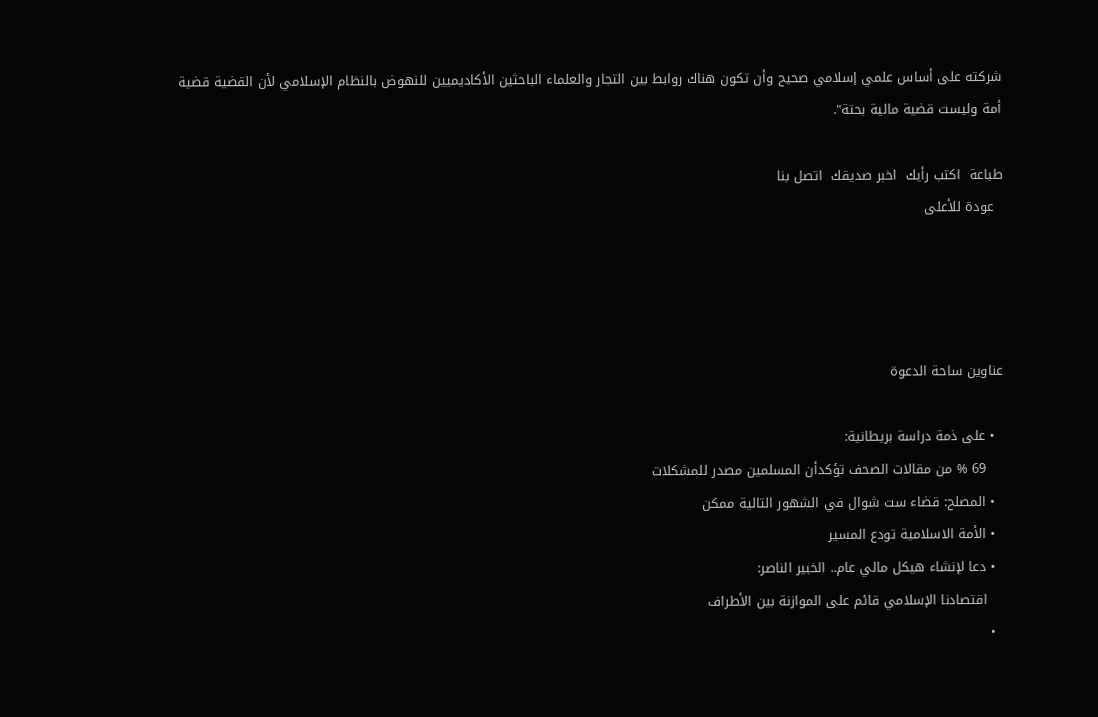شركته على أساس علمي إسلامي صحيح وأن تكون هناك روابط بين التجار والعلماء الباحثين الأكاديميين للنهوض بالنظام الإسلامي لأن القضية قضية أمة وليست قضية مالية بحتة".

طباعة  اكتب رأيك  اخبر صديقك  اتصل بنا
  عودة للأعلى




عناوين ساحة الدعوة

  • على ذمة دراسة بريطانية:
    69 % من مقالات الصحف تؤكدأن المسلمين مصدر للمشكلات
  • المصلح: قضاء ست شوال في الشهور التالية ممكن
  • الأمة الاسلامية تودع المسير
  • دعا لإنشاء هيكل مالي عام.. الخبير الناصر:
    اقتصادنا الإسلامي قائم على الموازنة بين الأطراف
  •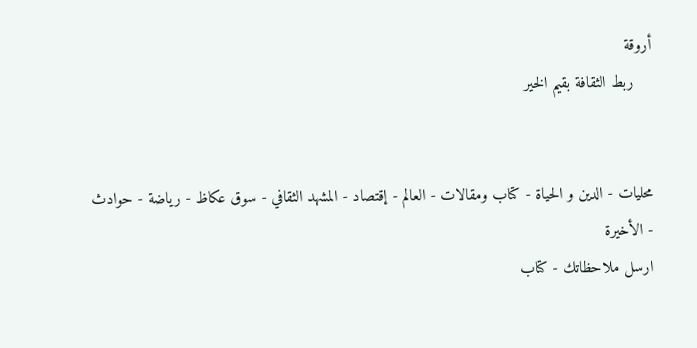أروقة
    ربط الثقافة بقيم الخير


محليات - الدين و الحياة - كتاب ومقالات - العالم - إقتصاد - المشهد الثقافي - سوق عكاظ - رياضة - حوادث - الأخيرة
ارسل ملاحظاتك - كتاب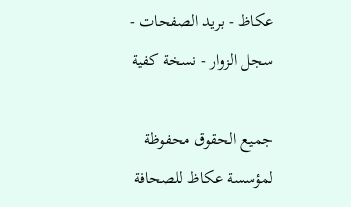عكاظ - بريد الصفحات - سجل الزوار - نسخة كفية

جميع الحقوق محفوظة لمؤسسة عكاظ للصحافة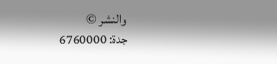والنشر ©
جدة: 6760000